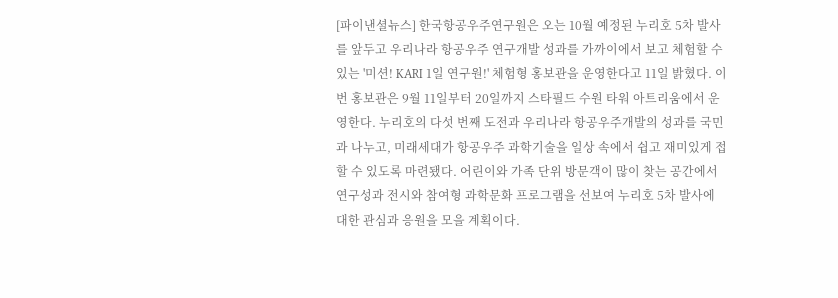[파이낸셜뉴스] 한국항공우주연구원은 오는 10월 예정된 누리호 5차 발사를 앞두고 우리나라 항공우주 연구개발 성과를 가까이에서 보고 체험할 수 있는 '미션! KARI 1일 연구원!' 체험형 홍보관을 운영한다고 11일 밝혔다. 이번 홍보관은 9월 11일부터 20일까지 스타필드 수원 타워 아트리움에서 운영한다. 누리호의 다섯 번째 도전과 우리나라 항공우주개발의 성과를 국민과 나누고, 미래세대가 항공우주 과학기술을 일상 속에서 쉽고 재미있게 접할 수 있도록 마련됐다. 어린이와 가족 단위 방문객이 많이 찾는 공간에서 연구성과 전시와 참여형 과학문화 프로그램을 선보여 누리호 5차 발사에 대한 관심과 응원을 모을 계획이다.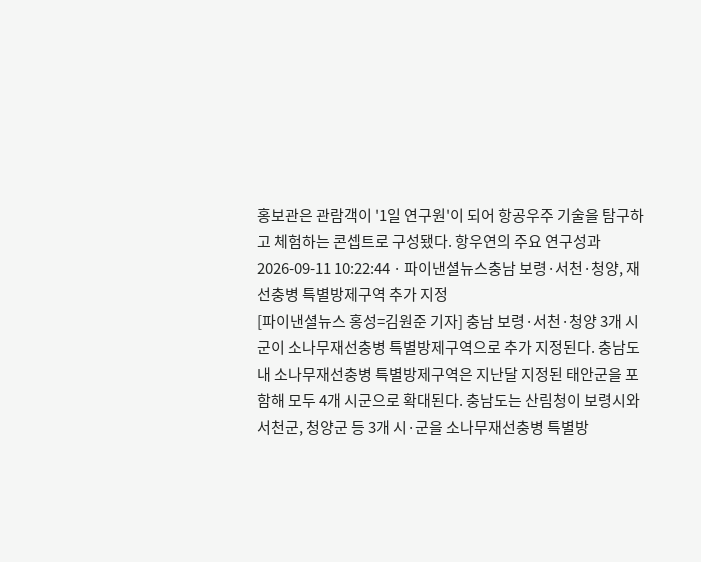홍보관은 관람객이 '1일 연구원'이 되어 항공우주 기술을 탐구하고 체험하는 콘셉트로 구성됐다. 항우연의 주요 연구성과
2026-09-11 10:22:44 · 파이낸셜뉴스충남 보령·서천·청양, 재선충병 특별방제구역 추가 지정
[파이낸셜뉴스 홍성=김원준 기자] 충남 보령·서천·청양 3개 시군이 소나무재선충병 특별방제구역으로 추가 지정된다. 충남도내 소나무재선충병 특별방제구역은 지난달 지정된 태안군을 포함해 모두 4개 시군으로 확대된다. 충남도는 산림청이 보령시와 서천군, 청양군 등 3개 시·군을 소나무재선충병 특별방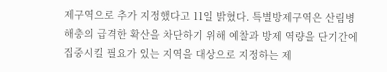제구역으로 추가 지정했다고 11일 밝혔다. 특별방제구역은 산림병해충의 급격한 확산을 차단하기 위해 예찰과 방제 역량을 단기간에 집중시킬 필요가 있는 지역을 대상으로 지정하는 제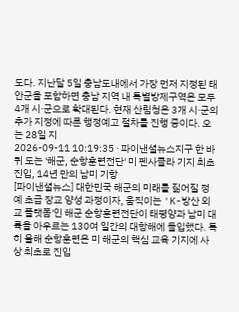도다. 지난달 5일 충남도내에서 가장 먼저 지정된 태안군을 포함하면 충남 지역 내 특별방제구역은 모두 4개 시·군으로 확대된다. 현재 산림청은 3개 시·군의 추가 지정에 따른 행정예고 절차를 진행 중이다. 오는 28일 지
2026-09-11 10:19:35 · 파이낸셜뉴스지구 한 바퀴 도는 '해군, 순항훈련전단' 미 펜사콜라 기지 최초 진입, 14년 만의 남미 기항
[파이낸셜뉴스] 대한민국 해군의 미래를 짊어질 정예 초급 장교 양성 과정이자, 움직이는 'K-방산 외교 플랫폼'인 해군 순항훈련전단이 태평양과 남미 대륙을 아우르는 130여 일간의 대항해에 돌입했다. 특히 올해 순항훈련은 미 해군의 핵심 교육 기지에 사상 최초로 진입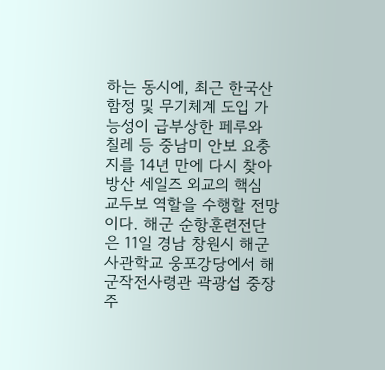하는 동시에, 최근 한국산 함정 및 무기체계 도입 가능성이 급부상한 페루와 칠레 등 중남미 안보 요충지를 14년 만에 다시 찾아 방산 세일즈 외교의 핵심 교두보 역할을 수행할 전망이다. 해군 순항훈련전단은 11일 경남 창원시 해군사관학교 웅포강당에서 해군작전사령관 곽광섭 중장 주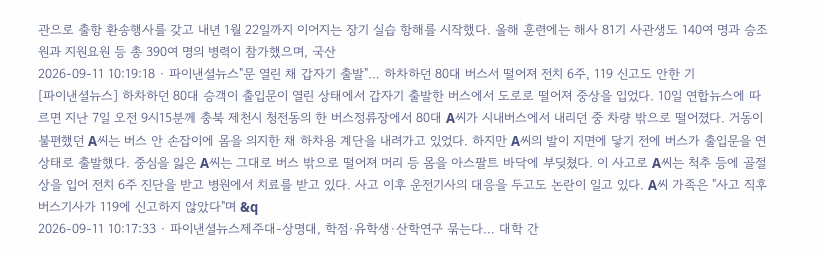관으로 출항 환송행사를 갖고 내년 1월 22일까지 이어지는 장기 실습 항해를 시작했다. 올해 훈련에는 해사 81기 사관생도 140여 명과 승조원과 지원요원 등 총 390여 명의 병력이 참가했으며, 국산
2026-09-11 10:19:18 · 파이낸셜뉴스"문 열린 채 갑자기 출발"… 하차하던 80대 버스서 떨어져 전치 6주, 119 신고도 안한 기
[파이낸셜뉴스] 하차하던 80대 승객이 출입문이 열린 상태에서 갑자기 출발한 버스에서 도로로 떨어져 중상을 입었다. 10일 연합뉴스에 따르면 지난 7일 오전 9시15분께 충북 제천시 청전동의 한 버스정류장에서 80대 A씨가 시내버스에서 내리던 중 차량 밖으로 떨어졌다. 거동이 불편했던 A씨는 버스 안 손잡이에 몸을 의지한 채 하차용 계단을 내려가고 있었다. 하지만 A씨의 발이 지면에 닿기 전에 버스가 출입문을 연 상태로 출발했다. 중심을 잃은 A씨는 그대로 버스 밖으로 떨어져 머리 등 몸을 아스팔트 바닥에 부딪쳤다. 이 사고로 A씨는 척추 등에 골절상을 입어 전치 6주 진단을 받고 병원에서 치료를 받고 있다. 사고 이후 운전기사의 대응을 두고도 논란이 일고 있다. A씨 가족은 "사고 직후 버스기사가 119에 신고하지 않았다"며 &q
2026-09-11 10:17:33 · 파이낸셜뉴스제주대-상명대, 학점·유학생·산학연구 묶는다… 대학 간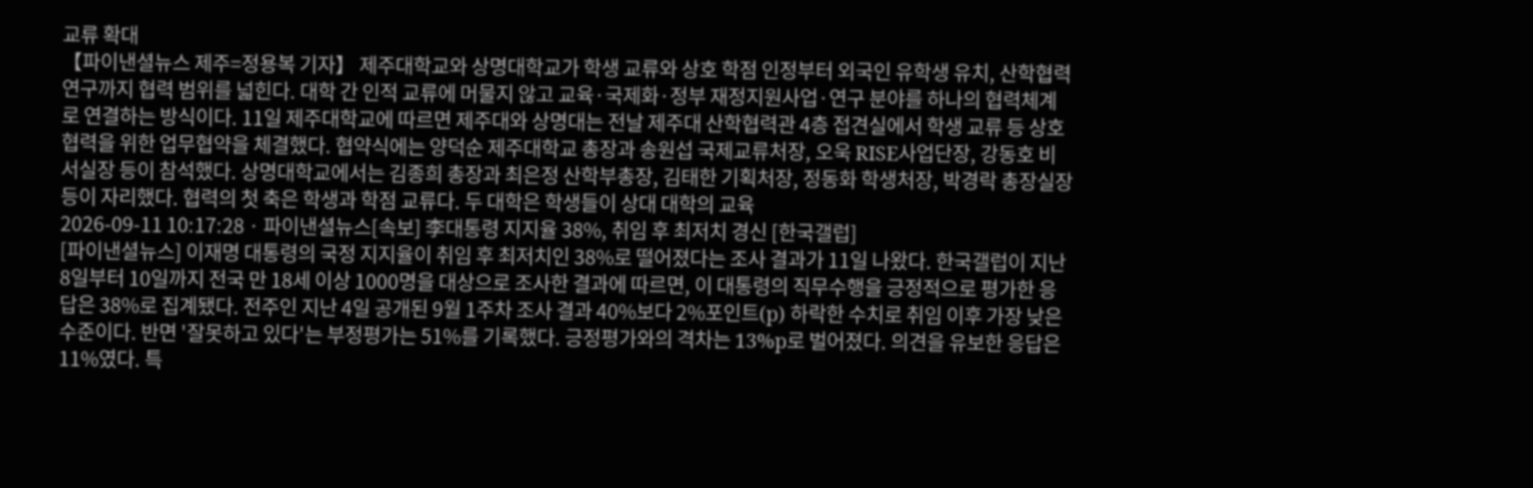교류 확대
【파이낸셜뉴스 제주=정용복 기자】 제주대학교와 상명대학교가 학생 교류와 상호 학점 인정부터 외국인 유학생 유치, 산학협력 연구까지 협력 범위를 넓힌다. 대학 간 인적 교류에 머물지 않고 교육·국제화·정부 재정지원사업·연구 분야를 하나의 협력체계로 연결하는 방식이다. 11일 제주대학교에 따르면 제주대와 상명대는 전날 제주대 산학협력관 4층 접견실에서 학생 교류 등 상호 협력을 위한 업무협약을 체결했다. 협약식에는 양덕순 제주대학교 총장과 송원섭 국제교류처장, 오욱 RISE사업단장, 강동호 비서실장 등이 참석했다. 상명대학교에서는 김종희 총장과 최은정 산학부총장, 김태한 기획처장, 정동화 학생처장, 박경락 총장실장 등이 자리했다. 협력의 첫 축은 학생과 학점 교류다. 두 대학은 학생들이 상대 대학의 교육
2026-09-11 10:17:28 · 파이낸셜뉴스[속보] 李대통령 지지율 38%, 취임 후 최저치 경신 [한국갤럽]
[파이낸셜뉴스] 이재명 대통령의 국정 지지율이 취임 후 최저치인 38%로 떨어졌다는 조사 결과가 11일 나왔다. 한국갤럽이 지난 8일부터 10일까지 전국 만 18세 이상 1000명을 대상으로 조사한 결과에 따르면, 이 대통령의 직무수행을 긍정적으로 평가한 응답은 38%로 집계됐다. 전주인 지난 4일 공개된 9월 1주차 조사 결과 40%보다 2%포인트(p) 하락한 수치로 취임 이후 가장 낮은 수준이다. 반면 '잘못하고 있다'는 부정평가는 51%를 기록했다. 긍정평가와의 격차는 13%p로 벌어졌다. 의견을 유보한 응답은 11%였다. 특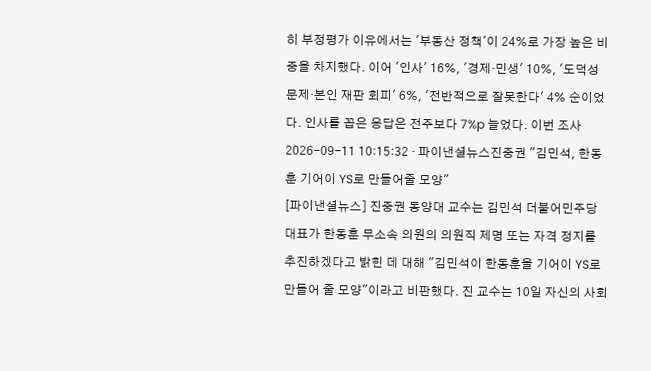히 부정평가 이유에서는 '부동산 정책'이 24%로 가장 높은 비중을 차지했다. 이어 '인사' 16%, '경제·민생' 10%, '도덕성 문제·본인 재판 회피' 6%, '전반적으로 잘못한다' 4% 순이었다. 인사를 꼽은 응답은 전주보다 7%p 늘었다. 이번 조사
2026-09-11 10:15:32 · 파이낸셜뉴스진중권 "김민석, 한동훈 기어이 YS로 만들어줄 모양"
[파이낸셜뉴스] 진중권 동양대 교수는 김민석 더불어민주당 대표가 한동훈 무소속 의원의 의원직 제명 또는 자격 정지를 추진하겠다고 밝힌 데 대해 "김민석이 한동훈을 기어이 YS로 만들어 줄 모양"이라고 비판했다. 진 교수는 10일 자신의 사회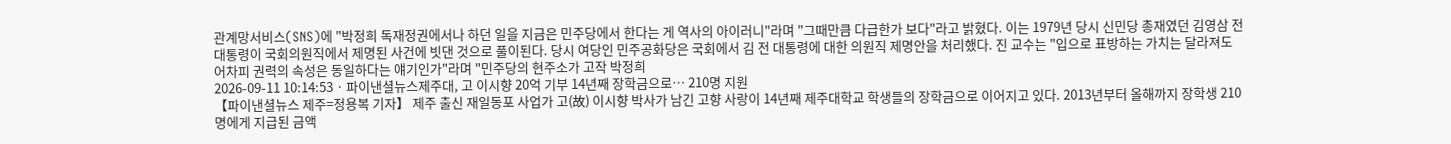관계망서비스(SNS)에 "박정희 독재정권에서나 하던 일을 지금은 민주당에서 한다는 게 역사의 아이러니"라며 "그때만큼 다급한가 보다"라고 밝혔다. 이는 1979년 당시 신민당 총재였던 김영삼 전 대통령이 국회의원직에서 제명된 사건에 빗댄 것으로 풀이된다. 당시 여당인 민주공화당은 국회에서 김 전 대통령에 대한 의원직 제명안을 처리했다. 진 교수는 "입으로 표방하는 가치는 달라져도 어차피 권력의 속성은 동일하다는 얘기인가"라며 "민주당의 현주소가 고작 박정희
2026-09-11 10:14:53 · 파이낸셜뉴스제주대, 고 이시향 20억 기부 14년째 장학금으로… 210명 지원
【파이낸셜뉴스 제주=정용복 기자】 제주 출신 재일동포 사업가 고(故) 이시향 박사가 남긴 고향 사랑이 14년째 제주대학교 학생들의 장학금으로 이어지고 있다. 2013년부터 올해까지 장학생 210명에게 지급된 금액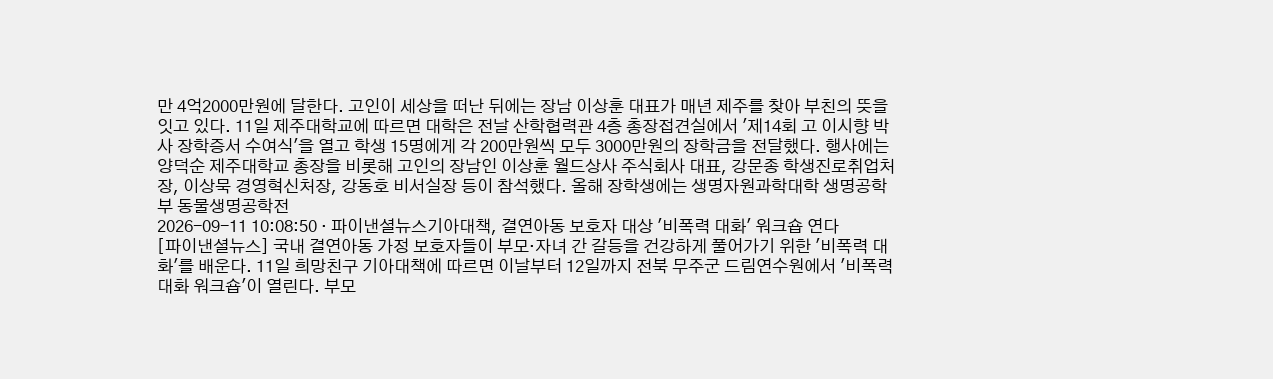만 4억2000만원에 달한다. 고인이 세상을 떠난 뒤에는 장남 이상훈 대표가 매년 제주를 찾아 부친의 뜻을 잇고 있다. 11일 제주대학교에 따르면 대학은 전날 산학협력관 4층 총장접견실에서 '제14회 고 이시향 박사 장학증서 수여식'을 열고 학생 15명에게 각 200만원씩 모두 3000만원의 장학금을 전달했다. 행사에는 양덕순 제주대학교 총장을 비롯해 고인의 장남인 이상훈 월드상사 주식회사 대표, 강문종 학생진로취업처장, 이상묵 경영혁신처장, 강동호 비서실장 등이 참석했다. 올해 장학생에는 생명자원과학대학 생명공학부 동물생명공학전
2026-09-11 10:08:50 · 파이낸셜뉴스기아대책, 결연아동 보호자 대상 '비폭력 대화' 워크숍 연다
[파이낸셜뉴스] 국내 결연아동 가정 보호자들이 부모·자녀 간 갈등을 건강하게 풀어가기 위한 '비폭력 대화'를 배운다. 11일 희망친구 기아대책에 따르면 이날부터 12일까지 전북 무주군 드림연수원에서 '비폭력 대화 워크숍'이 열린다. 부모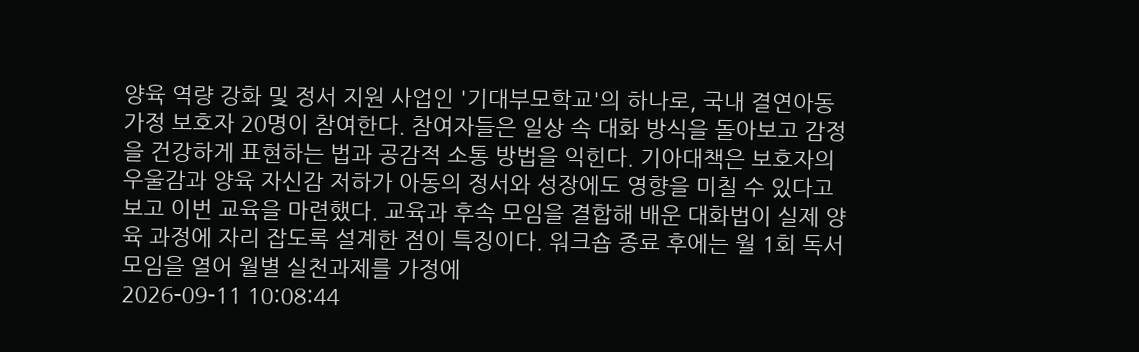양육 역량 강화 및 정서 지원 사업인 '기대부모학교'의 하나로, 국내 결연아동 가정 보호자 20명이 참여한다. 참여자들은 일상 속 대화 방식을 돌아보고 감정을 건강하게 표현하는 법과 공감적 소통 방법을 익힌다. 기아대책은 보호자의 우울감과 양육 자신감 저하가 아동의 정서와 성장에도 영향을 미칠 수 있다고 보고 이번 교육을 마련했다. 교육과 후속 모임을 결합해 배운 대화법이 실제 양육 과정에 자리 잡도록 설계한 점이 특징이다. 워크숍 종료 후에는 월 1회 독서모임을 열어 월별 실천과제를 가정에
2026-09-11 10:08:44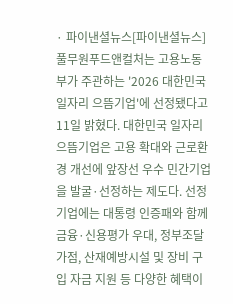· 파이낸셜뉴스[파이낸셜뉴스] 풀무원푸드앤컬처는 고용노동부가 주관하는 '2026 대한민국 일자리 으뜸기업'에 선정됐다고 11일 밝혔다. 대한민국 일자리 으뜸기업은 고용 확대와 근로환경 개선에 앞장선 우수 민간기업을 발굴·선정하는 제도다. 선정 기업에는 대통령 인증패와 함께 금융·신용평가 우대, 정부조달 가점, 산재예방시설 및 장비 구입 자금 지원 등 다양한 혜택이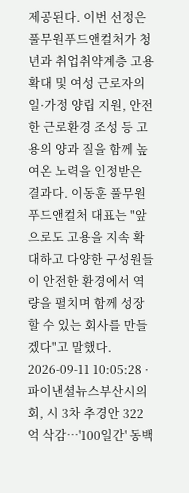제공된다. 이번 선정은 풀무원푸드앤컬처가 청년과 취업취약계층 고용 확대 및 여성 근로자의 일·가정 양립 지원, 안전한 근로환경 조성 등 고용의 양과 질을 함께 높여온 노력을 인정받은 결과다. 이동훈 풀무원푸드앤컬처 대표는 "앞으로도 고용을 지속 확대하고 다양한 구성원들이 안전한 환경에서 역량을 펼치며 함께 성장할 수 있는 회사를 만들겠다"고 말했다.
2026-09-11 10:05:28 · 파이낸셜뉴스부산시의회, 시 3차 추경안 322억 삭감…'100일간' 동백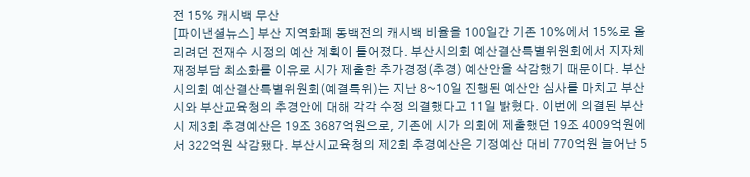전 15% 캐시백 무산
[파이낸셜뉴스] 부산 지역화폐 동백전의 캐시백 비율을 100일간 기존 10%에서 15%로 올리려던 전재수 시정의 예산 계획이 틀어졌다. 부산시의회 예산결산특별위원회에서 지자체 재정부담 최소화를 이유로 시가 제출한 추가경정(추경) 예산안을 삭감했기 때문이다. 부산시의회 예산결산특별위원회(예결특위)는 지난 8~10일 진행된 예산안 심사를 마치고 부산시와 부산교육청의 추경안에 대해 각각 수정 의결했다고 11일 밝혔다. 이번에 의결된 부산시 제3회 추경예산은 19조 3687억원으로, 기존에 시가 의회에 제출했던 19조 4009억원에서 322억원 삭감됐다. 부산시교육청의 제2회 추경예산은 기정예산 대비 770억원 늘어난 5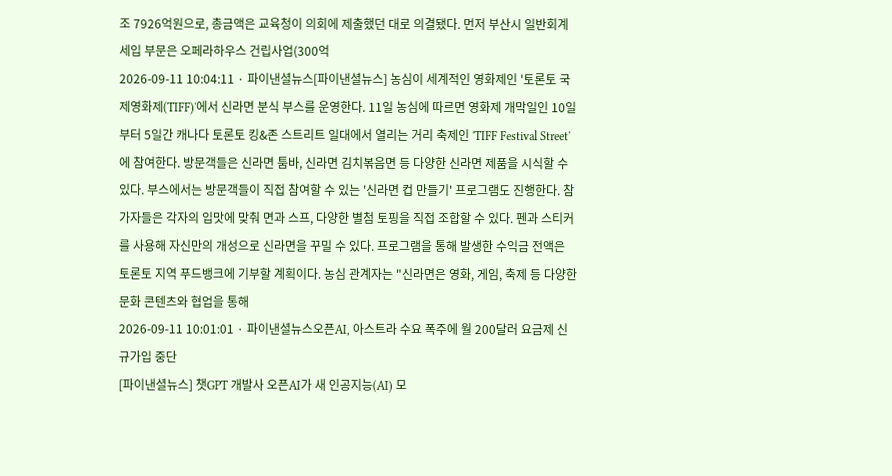조 7926억원으로, 총금액은 교육청이 의회에 제출했던 대로 의결됐다. 먼저 부산시 일반회계 세입 부문은 오페라하우스 건립사업(300억
2026-09-11 10:04:11 · 파이낸셜뉴스[파이낸셜뉴스] 농심이 세계적인 영화제인 '토론토 국제영화제(TIFF)'에서 신라면 분식 부스를 운영한다. 11일 농심에 따르면 영화제 개막일인 10일부터 5일간 캐나다 토론토 킹&존 스트리트 일대에서 열리는 거리 축제인 'TIFF Festival Street'에 참여한다. 방문객들은 신라면 툼바, 신라면 김치볶음면 등 다양한 신라면 제품을 시식할 수 있다. 부스에서는 방문객들이 직접 참여할 수 있는 '신라면 컵 만들기' 프로그램도 진행한다. 참가자들은 각자의 입맛에 맞춰 면과 스프, 다양한 별첨 토핑을 직접 조합할 수 있다. 펜과 스티커를 사용해 자신만의 개성으로 신라면을 꾸밀 수 있다. 프로그램을 통해 발생한 수익금 전액은 토론토 지역 푸드뱅크에 기부할 계획이다. 농심 관계자는 "신라면은 영화, 게임, 축제 등 다양한 문화 콘텐츠와 협업을 통해
2026-09-11 10:01:01 · 파이낸셜뉴스오픈AI, 아스트라 수요 폭주에 월 200달러 요금제 신규가입 중단
[파이낸셜뉴스] 챗GPT 개발사 오픈AI가 새 인공지능(AI) 모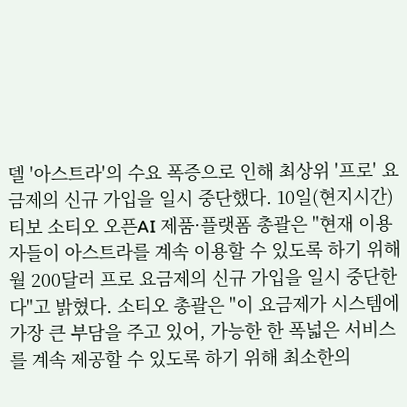델 '아스트라'의 수요 폭증으로 인해 최상위 '프로' 요금제의 신규 가입을 일시 중단했다. 10일(현지시간) 티보 소티오 오픈AI 제품·플랫폼 총괄은 "현재 이용자들이 아스트라를 계속 이용할 수 있도록 하기 위해 월 200달러 프로 요금제의 신규 가입을 일시 중단한다"고 밝혔다. 소티오 총괄은 "이 요금제가 시스템에 가장 큰 부담을 주고 있어, 가능한 한 폭넓은 서비스를 계속 제공할 수 있도록 하기 위해 최소한의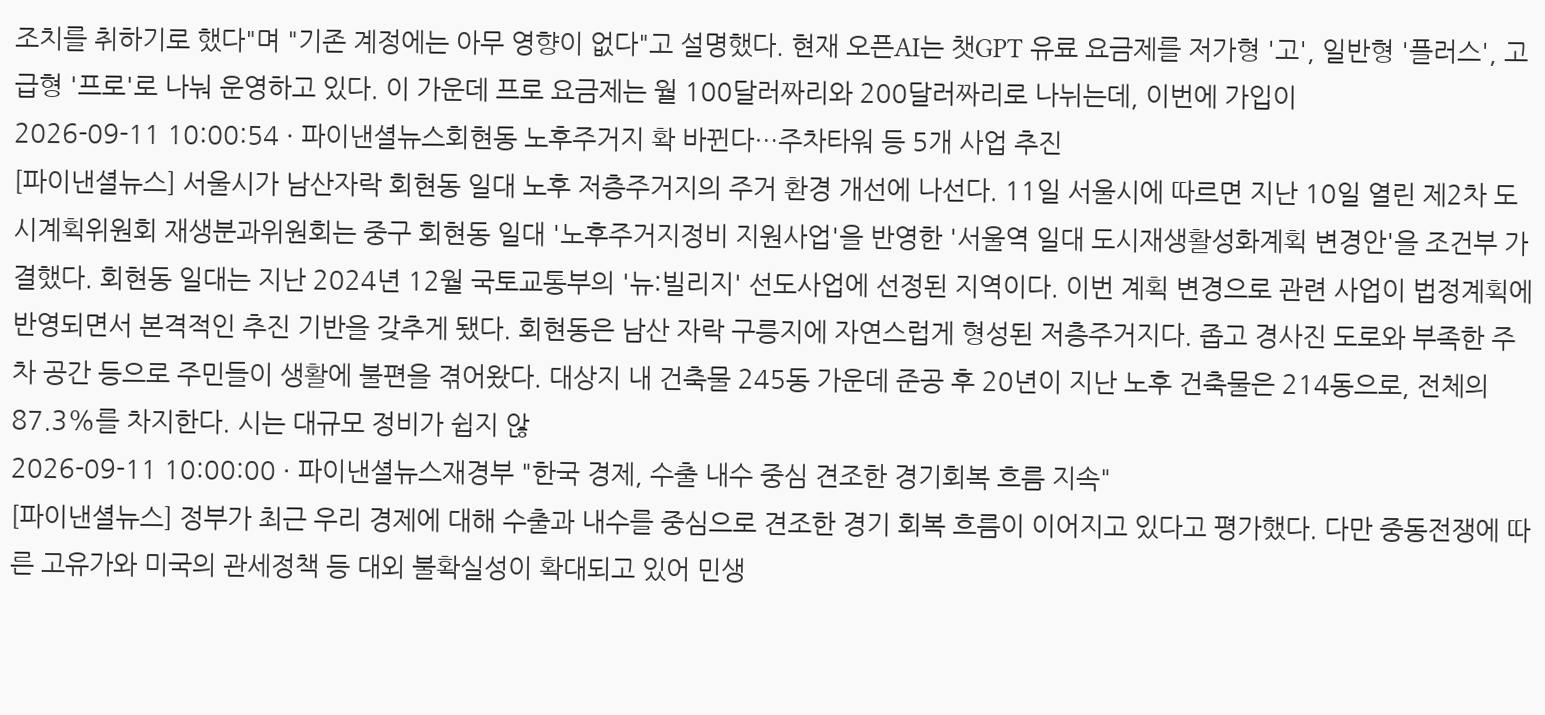조치를 취하기로 했다"며 "기존 계정에는 아무 영향이 없다"고 설명했다. 현재 오픈AI는 챗GPT 유료 요금제를 저가형 '고', 일반형 '플러스', 고급형 '프로'로 나눠 운영하고 있다. 이 가운데 프로 요금제는 월 100달러짜리와 200달러짜리로 나뉘는데, 이번에 가입이
2026-09-11 10:00:54 · 파이낸셜뉴스회현동 노후주거지 확 바뀐다…주차타워 등 5개 사업 추진
[파이낸셜뉴스] 서울시가 남산자락 회현동 일대 노후 저층주거지의 주거 환경 개선에 나선다. 11일 서울시에 따르면 지난 10일 열린 제2차 도시계획위원회 재생분과위원회는 중구 회현동 일대 '노후주거지정비 지원사업'을 반영한 '서울역 일대 도시재생활성화계획 변경안'을 조건부 가결했다. 회현동 일대는 지난 2024년 12월 국토교통부의 '뉴:빌리지' 선도사업에 선정된 지역이다. 이번 계획 변경으로 관련 사업이 법정계획에 반영되면서 본격적인 추진 기반을 갖추게 됐다. 회현동은 남산 자락 구릉지에 자연스럽게 형성된 저층주거지다. 좁고 경사진 도로와 부족한 주차 공간 등으로 주민들이 생활에 불편을 겪어왔다. 대상지 내 건축물 245동 가운데 준공 후 20년이 지난 노후 건축물은 214동으로, 전체의 87.3%를 차지한다. 시는 대규모 정비가 쉽지 않
2026-09-11 10:00:00 · 파이낸셜뉴스재경부 "한국 경제, 수출 내수 중심 견조한 경기회복 흐름 지속"
[파이낸셜뉴스] 정부가 최근 우리 경제에 대해 수출과 내수를 중심으로 견조한 경기 회복 흐름이 이어지고 있다고 평가했다. 다만 중동전쟁에 따른 고유가와 미국의 관세정책 등 대외 불확실성이 확대되고 있어 민생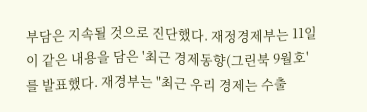부담은 지속될 것으로 진단했다. 재정경제부는 11일 이 같은 내용을 담은 '최근 경제동향(그린북 9월호'를 발표했다. 재경부는 "최근 우리 경제는 수출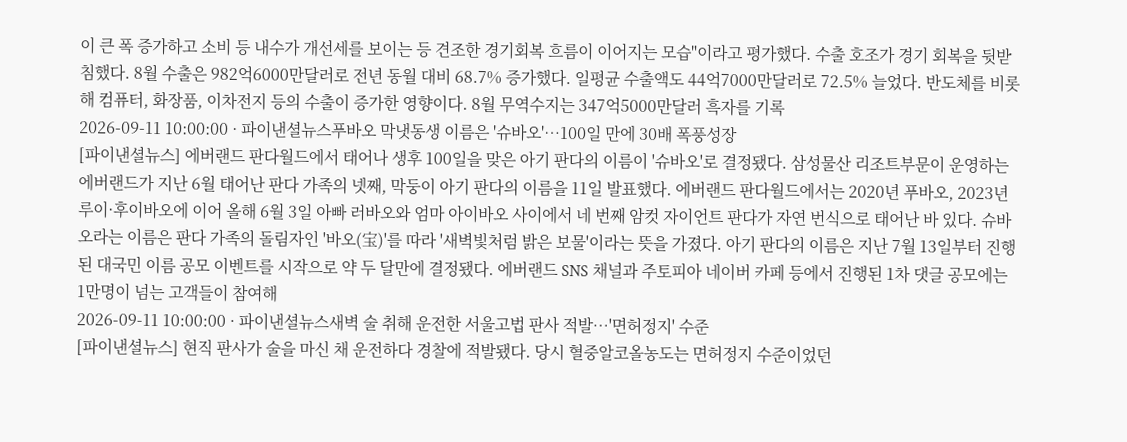이 큰 폭 증가하고 소비 등 내수가 개선세를 보이는 등 견조한 경기회복 흐름이 이어지는 모습"이라고 평가했다. 수출 호조가 경기 회복을 뒷받침했다. 8월 수출은 982억6000만달러로 전년 동월 대비 68.7% 증가했다. 일평균 수출액도 44억7000만달러로 72.5% 늘었다. 반도체를 비롯해 컴퓨터, 화장품, 이차전지 등의 수출이 증가한 영향이다. 8월 무역수지는 347억5000만달러 흑자를 기록
2026-09-11 10:00:00 · 파이낸셜뉴스푸바오 막냇동생 이름은 '슈바오'…100일 만에 30배 폭풍성장
[파이낸셜뉴스] 에버랜드 판다월드에서 태어나 생후 100일을 맞은 아기 판다의 이름이 '슈바오'로 결정됐다. 삼성물산 리조트부문이 운영하는 에버랜드가 지난 6월 태어난 판다 가족의 넷째, 막둥이 아기 판다의 이름을 11일 발표했다. 에버랜드 판다월드에서는 2020년 푸바오, 2023년 루이·후이바오에 이어 올해 6월 3일 아빠 러바오와 엄마 아이바오 사이에서 네 번째 암컷 자이언트 판다가 자연 번식으로 태어난 바 있다. 슈바오라는 이름은 판다 가족의 돌림자인 '바오(宝)'를 따라 '새벽빛처럼 밝은 보물'이라는 뜻을 가졌다. 아기 판다의 이름은 지난 7월 13일부터 진행된 대국민 이름 공모 이벤트를 시작으로 약 두 달만에 결정됐다. 에버랜드 SNS 채널과 주토피아 네이버 카페 등에서 진행된 1차 댓글 공모에는 1만명이 넘는 고객들이 참여해
2026-09-11 10:00:00 · 파이낸셜뉴스새벽 술 취해 운전한 서울고법 판사 적발…'면허정지' 수준
[파이낸셜뉴스] 현직 판사가 술을 마신 채 운전하다 경찰에 적발됐다. 당시 혈중알코올농도는 면허정지 수준이었던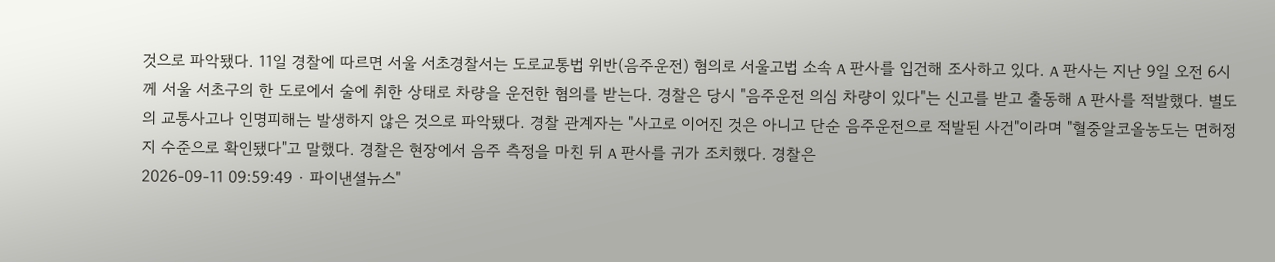것으로 파악됐다. 11일 경찰에 따르면 서울 서초경찰서는 도로교통법 위반(음주운전) 혐의로 서울고법 소속 A 판사를 입건해 조사하고 있다. A 판사는 지난 9일 오전 6시께 서울 서초구의 한 도로에서 술에 취한 상태로 차량을 운전한 혐의를 받는다. 경찰은 당시 "음주운전 의심 차량이 있다"는 신고를 받고 출동해 A 판사를 적발했다. 별도의 교통사고나 인명피해는 발생하지 않은 것으로 파악됐다. 경찰 관계자는 "사고로 이어진 것은 아니고 단순 음주운전으로 적발된 사건"이라며 "혈중알코올농도는 면허정지 수준으로 확인됐다"고 말했다. 경찰은 현장에서 음주 측정을 마친 뒤 A 판사를 귀가 조치했다. 경찰은
2026-09-11 09:59:49 · 파이낸셜뉴스"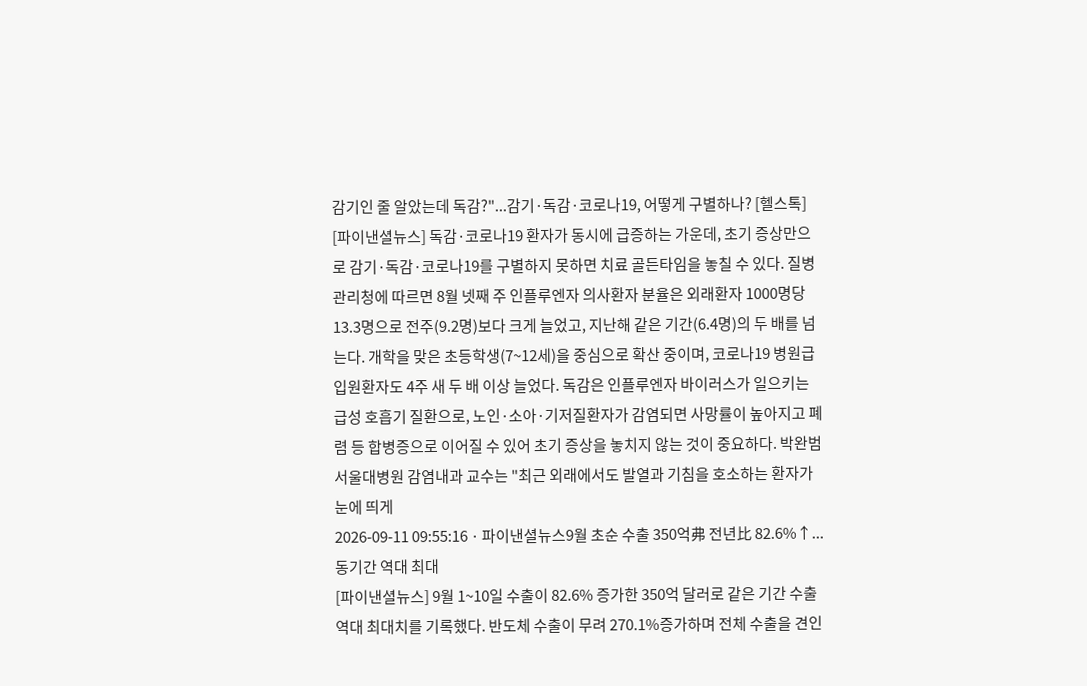감기인 줄 알았는데 독감?"...감기·독감·코로나19, 어떻게 구별하나? [헬스톡]
[파이낸셜뉴스] 독감·코로나19 환자가 동시에 급증하는 가운데, 초기 증상만으로 감기·독감·코로나19를 구별하지 못하면 치료 골든타임을 놓칠 수 있다. 질병관리청에 따르면 8월 넷째 주 인플루엔자 의사환자 분율은 외래환자 1000명당 13.3명으로 전주(9.2명)보다 크게 늘었고, 지난해 같은 기간(6.4명)의 두 배를 넘는다. 개학을 맞은 초등학생(7~12세)을 중심으로 확산 중이며, 코로나19 병원급 입원환자도 4주 새 두 배 이상 늘었다. 독감은 인플루엔자 바이러스가 일으키는 급성 호흡기 질환으로, 노인·소아·기저질환자가 감염되면 사망률이 높아지고 폐렴 등 합병증으로 이어질 수 있어 초기 증상을 놓치지 않는 것이 중요하다. 박완범 서울대병원 감염내과 교수는 "최근 외래에서도 발열과 기침을 호소하는 환자가 눈에 띄게
2026-09-11 09:55:16 · 파이낸셜뉴스9월 초순 수출 350억弗 전년比 82.6%↑...동기간 역대 최대
[파이낸셜뉴스] 9월 1~10일 수출이 82.6% 증가한 350억 달러로 같은 기간 수출 역대 최대치를 기록했다. 반도체 수출이 무려 270.1%증가하며 전체 수출을 견인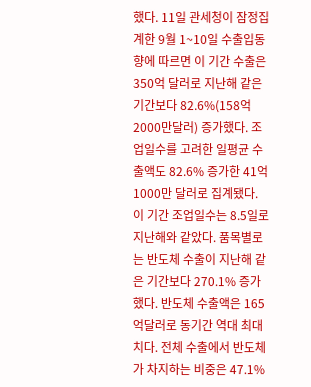했다. 11일 관세청이 잠정집계한 9월 1~10일 수출입동향에 따르면 이 기간 수출은 350억 달러로 지난해 같은 기간보다 82.6%(158억2000만달러) 증가했다. 조업일수를 고려한 일평균 수출액도 82.6% 증가한 41억 1000만 달러로 집계됐다. 이 기간 조업일수는 8.5일로 지난해와 같았다. 품목별로는 반도체 수출이 지난해 같은 기간보다 270.1% 증가했다. 반도체 수출액은 165억달러로 동기간 역대 최대치다. 전체 수출에서 반도체가 차지하는 비중은 47.1%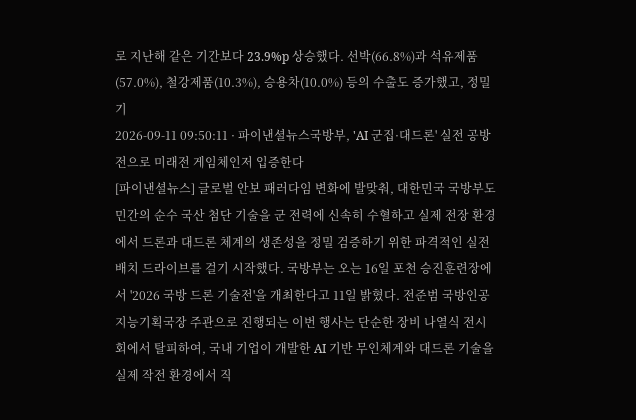로 지난해 같은 기간보다 23.9%p 상승했다. 선박(66.8%)과 석유제품(57.0%), 철강제품(10.3%), 승용차(10.0%) 등의 수출도 증가했고, 정밀기
2026-09-11 09:50:11 · 파이낸셜뉴스국방부, 'AI 군집·대드론' 실전 공방전으로 미래전 게임체인저 입증한다
[파이낸셜뉴스] 글로벌 안보 패러다임 변화에 발맞춰, 대한민국 국방부도 민간의 순수 국산 첨단 기술을 군 전력에 신속히 수혈하고 실제 전장 환경에서 드론과 대드론 체계의 생존성을 정밀 검증하기 위한 파격적인 실전 배치 드라이브를 걸기 시작했다. 국방부는 오는 16일 포천 승진훈련장에서 '2026 국방 드론 기술전'을 개최한다고 11일 밝혔다. 전준범 국방인공지능기획국장 주관으로 진행되는 이번 행사는 단순한 장비 나열식 전시회에서 탈피하여, 국내 기업이 개발한 AI 기반 무인체계와 대드론 기술을 실제 작전 환경에서 직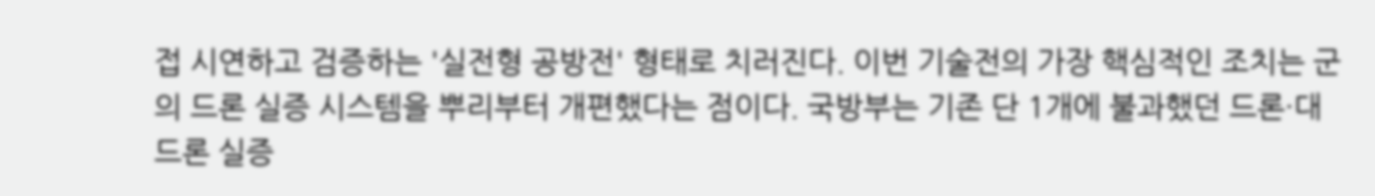접 시연하고 검증하는 '실전형 공방전' 형태로 치러진다. 이번 기술전의 가장 핵심적인 조치는 군의 드론 실증 시스템을 뿌리부터 개편했다는 점이다. 국방부는 기존 단 1개에 불과했던 드론·대드론 실증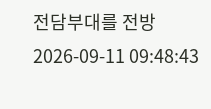전담부대를 전방
2026-09-11 09:48:43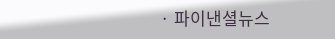· 파이낸셜뉴스